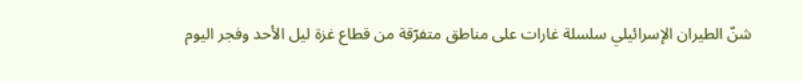شنّ الطيران الإسرائيلي سلسلة غارات على مناطق متفرّقة من قطاع غزة ليل الأحد وفجر اليوم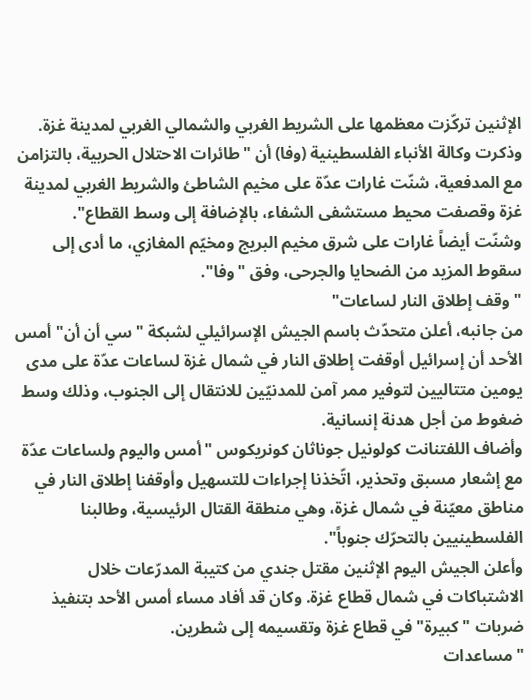الإثنين تركّزت معظمها على الشريط الغربي والشمالي الغربي لمدينة غزة.
وذكرت وكالة الأنباء الفلسطينية (وفا) أن "طائرات الاحتلال الحربية، بالتزامن مع المدفعية، شنّت غارات عدّة على مخيم الشاطئ والشريط الغربي لمدينة غزة وقصفت محيط مستشفى الشفاء، بالإضافة إلى وسط القطاع".
وشنّت أيضاً غارات على شرق مخيم البريج ومخيّم المغازي، ما أدى إلى سقوط المزيد من الضحايا والجرحى، وفق "وفا".
"وقف إطلاق النار لساعات"
من جانبه، أعلن متحدّث باسم الجيش الإسرائيلي لشبكة "سي أن أن" أمس الأحد أن إسرائيل أوقفت إطلاق النار في شمال غزة لساعات عدّة على مدى يومين متتاليين لتوفير ممر آمن للمدنيّين للانتقال إلى الجنوب، وذلك وسط ضغوط من أجل هدنة إنسانية.
وأضاف اللفتنانت كولونيل جوناثان كونريكوس "أمس واليوم ولساعات عدّة مع إشعار مسبق وتحذير، اتّخذنا إجراءات للتسهيل وأوقفنا إطلاق النار في مناطق معيّنة في شمال غزة، وهي منطقة القتال الرئيسية، وطالبنا الفلسطينيين بالتحرّك جنوباً".
وأعلن الجيش اليوم الإثنين مقتل جندي من كتيبة المدرّعات خلال الاشتباكات في شمال قطاع غزة. وكان قد أفاد مساء أمس الأحد بتنفيذ ضربات "كبيرة" في قطاع غزة وتقسيمه إلى شطرين.
"مساعدات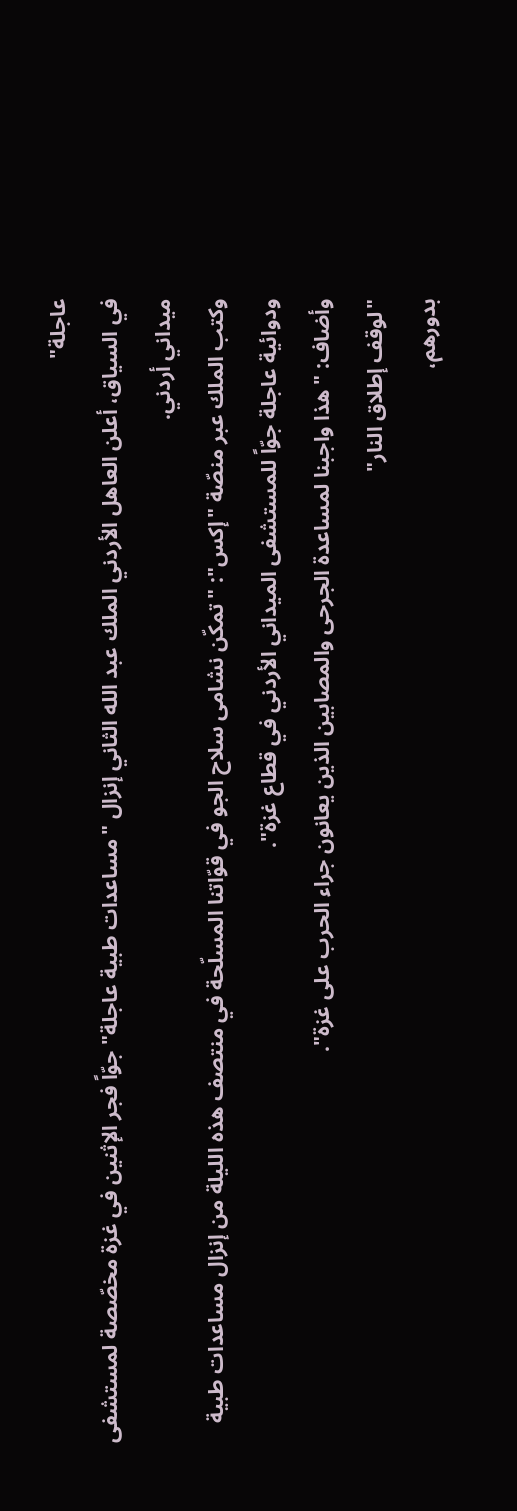عاجلة"
في السياق، أعلن العاهل الأردني الملك عبد الله الثاني إنزال "مساعدات طبية عاجلة" جوّاً فجر الإثنين في غزة مخصّصة لمستشفى ميداني أردني.
وكتب الملك عبر منصّة "إكس": "تمكّن نشامى سلاح الجو في قوّاتنا المسلّحة في منتصف هذه الليلة من إنزال مساعدات طبية ودوائية عاجلة جوّاً للمستشفى الميداني الأردني في قطاع غزة".
وأضاف: "هذا واجبنا لمساعدة الجرحى والمصابين الذين يعانون جراء الحرب على غزة".
"لوقف إطلاق النار"
بدورهم،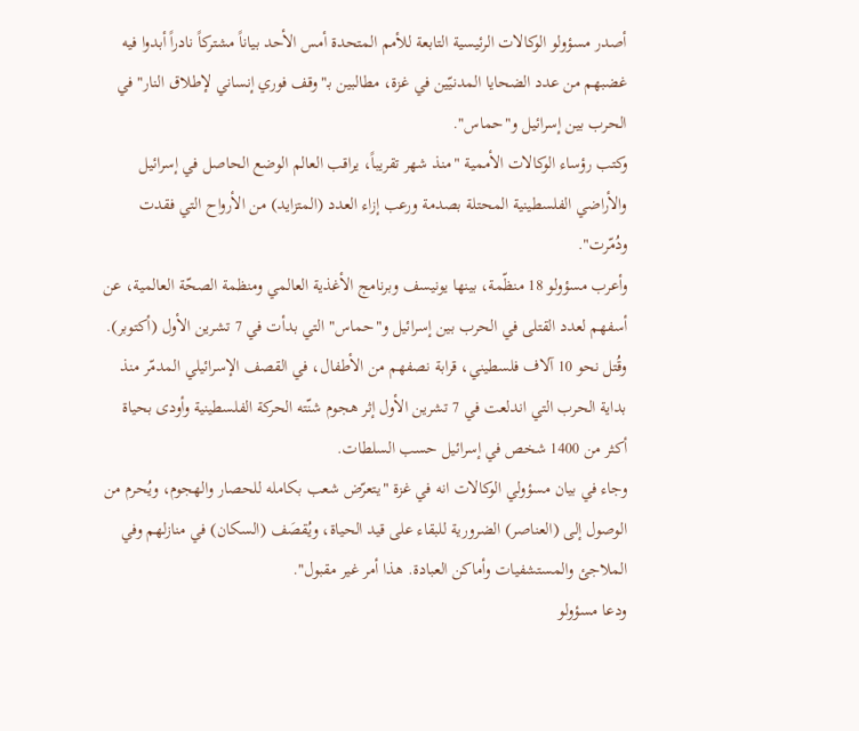أصدر مسؤولو الوكالات الرئيسية التابعة للأمم المتحدة أمس الأحد بياناً مشتركاً نادراً أبدوا فيه غضبهم من عدد الضحايا المدنيّين في غزة، مطالبين بـ"وقف فوري إنساني لإطلاق النار" في الحرب بين إسرائيل و"حماس".
وكتب رؤساء الوكالات الأممية "منذ شهر تقريباً، يراقب العالم الوضع الحاصل في إسرائيل والأراضي الفلسطينية المحتلة بصدمة ورعب إزاء العدد (المتزايد) من الأرواح التي فقدت ودُمّرت".
وأعرب مسؤولو 18 منظّمة، بينها يونيسف وبرنامج الأغذية العالمي ومنظمة الصحّة العالمية، عن أسفهم لعدد القتلى في الحرب بين إسرائيل و"حماس" التي بدأت في 7 تشرين الأول (أكتوبر).
وقُتل نحو 10 آلاف فلسطيني، قرابة نصفهم من الأطفال، في القصف الإسرائيلي المدمّر منذ بداية الحرب التي اندلعت في 7 تشرين الأول إثر هجوم شنّته الحركة الفلسطينية وأودى بحياة أكثر من 1400 شخص في إسرائيل حسب السلطات.
وجاء في بيان مسؤولي الوكالات انه في غزة "يتعرّض شعب بكامله للحصار والهجوم، ويُحرم من الوصول إلى (العناصر) الضرورية للبقاء على قيد الحياة، ويُقصَف (السكان) في منازلهم وفي الملاجئ والمستشفيات وأماكن العبادة. هذا أمر غير مقبول".
ودعا مسؤولو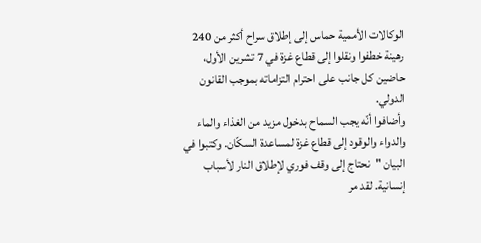الوكالات الأممية حماس إلى إطلاق سراح أكثر من 240 رهينة خطفوا ونقلوا إلى قطاع غزة في 7 تشرين الأول، حاضين كل جانب على احترام التزاماته بموجب القانون الدولي.
وأضافوا أنّه يجب السماح بدخول مزيد من الغذاء والماء والدواء والوقود إلى قطاع غزة لمساعدة السكّان. وكتبوا في البيان "نحتاج إلى وقف فوري لإطلاق النار لأسباب إنسانية. لقد مر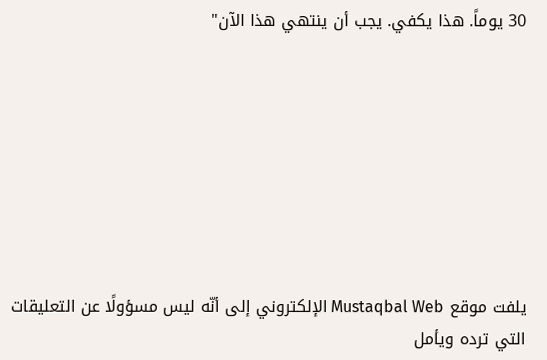30 يوماً. هذا يكفي. يجب أن ينتهي هذا الآن"








يلفت موقع Mustaqbal Web الإلكتروني إلى أنّه ليس مسؤولًا عن التعليقات التي ترده ويأمل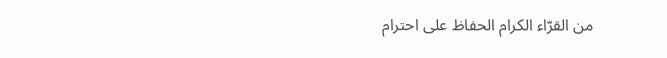من القرّاء الكرام الحفاظ على احترام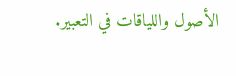الأصول واللياقات في التعبير.